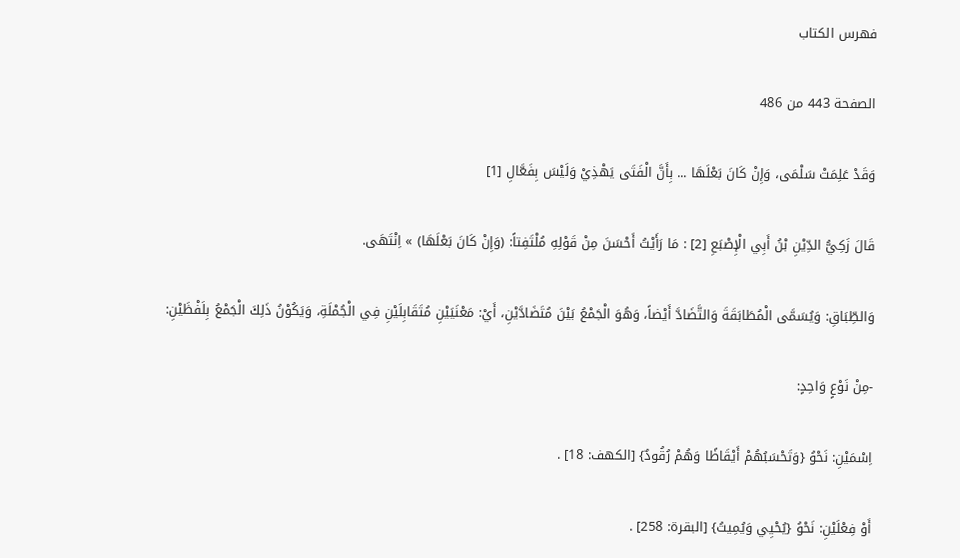فهرس الكتاب

الصفحة 443 من 486

وَقَدْ عَلِمَتْ سَلْمَى، وَإِنْ كَانَ بَعْلَهَا ... بِأَنَّ الْفَتَى يَهْذِيْ وَلَيْسَ بِفَعَّالِ [1]

قَالَ زَكِيُّ الدِّيْنِ بْنُ أَبِي الْإِصْبَعِ [2] : مَا رَأَيْتُ أَحْسَنَ مِنْ قَوْلِهِ مُلْتَفِتاً: (وَإِنْ كَانَ بَعْلَهَا) » اِنْتَهَى.

وَالطِّبَاقِ: وَيُسَمَّى الْمُطَابَقَةَ وَالتَّضَادَّ أَيْضاً، وَهُوَ الْجَمْعُ بَيْنَ مُتَضَادَّيْنِ، أَيْ: مَعْنَيَيْنِ مُتَقَابِلَيْنِ فِي الْجُمْلَةِ، وَيَكُوْنُ ذَلِكَ الْجَمْعُ بِلَفْظَيْنِ:

-مِنْ نَوْعٍ وَاحِدٍ:

اِسْمَيْنِ: نَحْوُ {وَتَحْسَبُهُمْ أَيْقَاظًا وَهُمْ رُقُودٌ} [الكهف: 18] .

أَوْ فِعْلَيْنِ: نَحْوُ {يُحْيِي وَيُمِيتُ} [البقرة: 258] .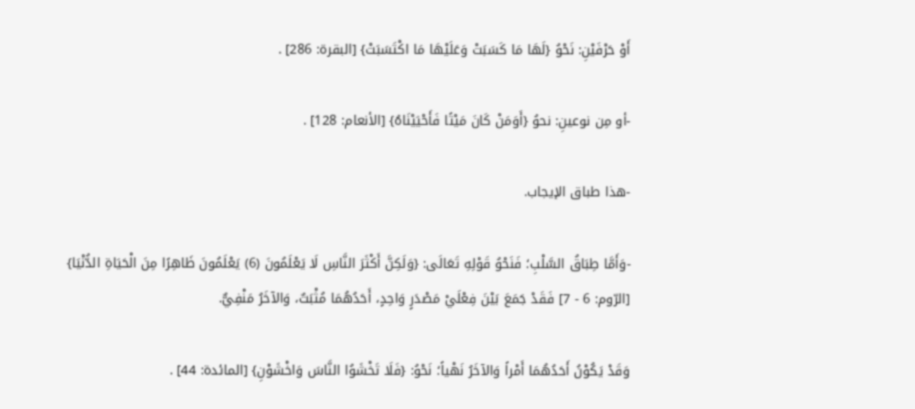أَوْ حَرْفَيْنِ: نَحْوُ {لَهَا مَا كَسَبَتْ وَعَلَيْهَا مَا اكْتَسَبَتْ} [البقرة: 286] .

-أو مِن نوعينِ: نحوُ {أَوَمَنْ كَانَ مَيْتًا فَأَحْيَيْنَاهُ} [الأنعام: 128] .

-هذا طباق الإيجاب.

-وَأَمَّا طِبَاقُ السَّلْبِ؛ فَنَحْوُ قَوْلِهِ تَعَالَى: {وَلَكِنَّ أَكْثَرَ النَّاسِ لَا يَعْلَمُونَ (6) يَعْلَمُونَ ظَاهِرًا مِنَ الْحَيَاةِ الدُّنْيَا} [الرّوم: 6 - 7] فَقَدْ جَمَعَ بَيْنَ فِعْلَيْ مَصْدَرٍ وَاحِدٍ، أَحَدُهُمَا مُثْبَتٌ، وَالآخَرُ مَنْفِيٌّ.

وَقَدْ يَكُوْنُ أَحَدُهُمَا أَمْراً وَالآخَرُ نَهْياً؛ نَحْوُ: {فَلَا تَخْشَوُا النَّاسَ وَاخْشَوْنِ} [المائدة: 44] .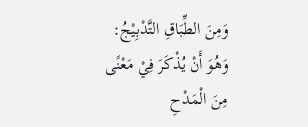وَمِنَ الطِّبَاقِ التَّدْبِيْجُ: وَهُوَ أَنْ يُذْكَرَ فِيْ مَعْنًى مِنَ الْمَدْحِ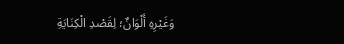وَغَيْرِهِ أَلْوَانٌ؛ لِقَصْدِ الْكِنَايَةِ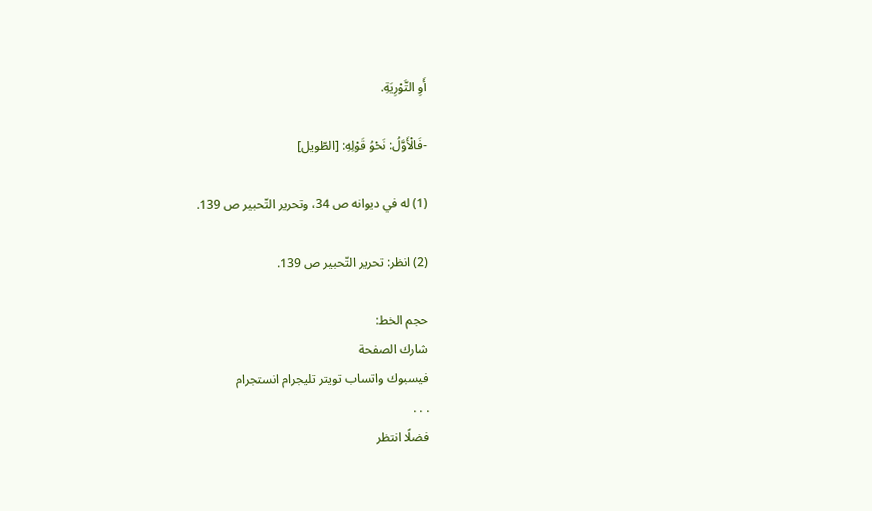أَوِ التَّوْرِيَةِ.

-فَالْأَوَّلُ: نَحْوُ قَوْلِهِ: [الطّويل]

(1) له في ديوانه ص 34، وتحرير التّحبير ص 139.

(2) انظر: تحرير التّحبير ص 139.

حجم الخط:
شارك الصفحة
فيسبوك واتساب تويتر تليجرام انستجرام
. . .
فضلًا انتظر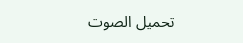تحميل الصوت